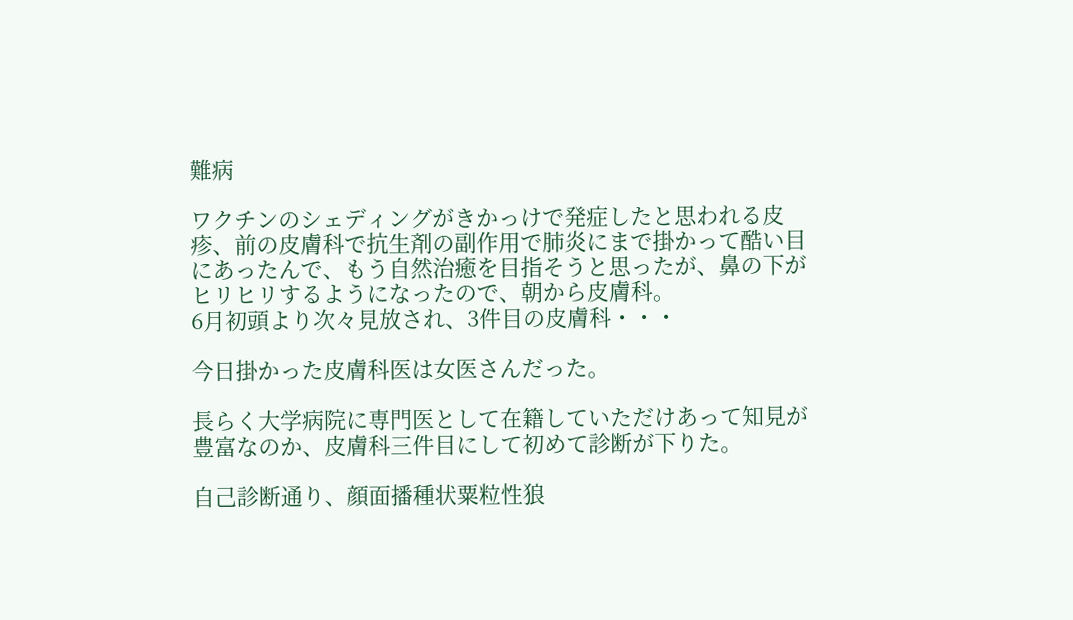難病

ワクチンのシェディングがきかっけで発症したと思われる皮疹、前の皮膚科で抗生剤の副作用で肺炎にまで掛かって酷い目にあったんで、もう自然治癒を目指そうと思ったが、鼻の下がヒリヒリするようになったので、朝から皮膚科。
6月初頭より次々見放され、3件目の皮膚科・・・

今日掛かった皮膚科医は女医さんだった。

長らく大学病院に専門医として在籍していただけあって知見が豊富なのか、皮膚科三件目にして初めて診断が下りた。

自己診断通り、顔面播種状粟粒性狼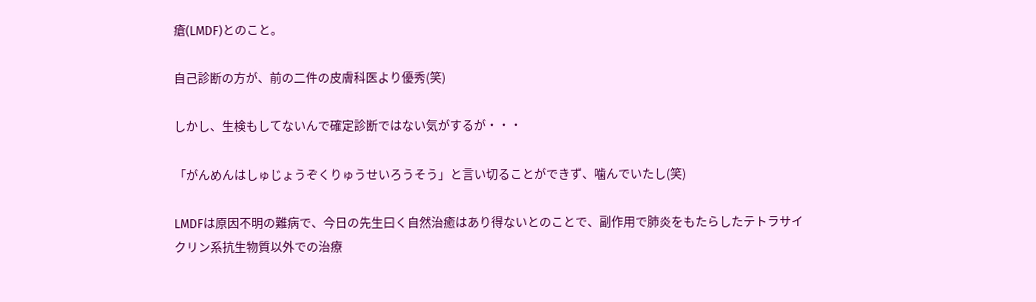瘡(LMDF)とのこと。

自己診断の方が、前の二件の皮膚科医より優秀(笑)

しかし、生検もしてないんで確定診断ではない気がするが・・・

「がんめんはしゅじょうぞくりゅうせいろうそう」と言い切ることができず、噛んでいたし(笑)

LMDFは原因不明の難病で、今日の先生曰く自然治癒はあり得ないとのことで、副作用で肺炎をもたらしたテトラサイクリン系抗生物質以外での治療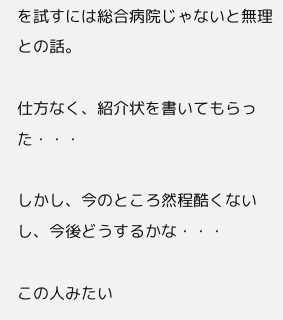を試すには総合病院じゃないと無理との話。

仕方なく、紹介状を書いてもらった・・・

しかし、今のところ然程酷くないし、今後どうするかな・・・

この人みたい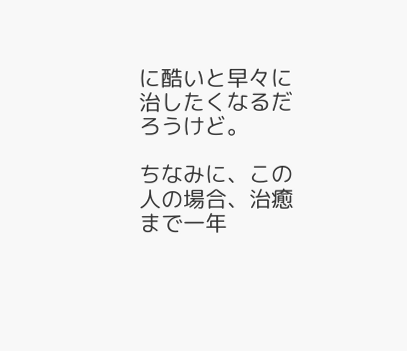に酷いと早々に治したくなるだろうけど。

ちなみに、この人の場合、治癒まで一年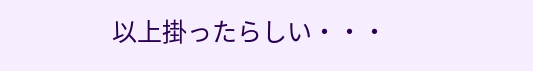以上掛ったらしい・・・